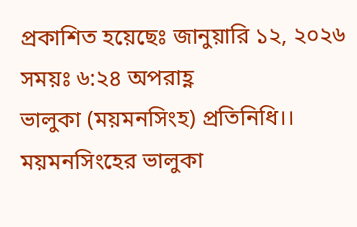প্রকাশিত হয়েছেঃ জানুয়ারি ১২, ২০২৬ সময়ঃ ৬:২৪ অপরাহ্ণ
ভালুকা (ময়মনসিংহ) প্রতিনিধি।।
ময়মনসিংহের ভালুকা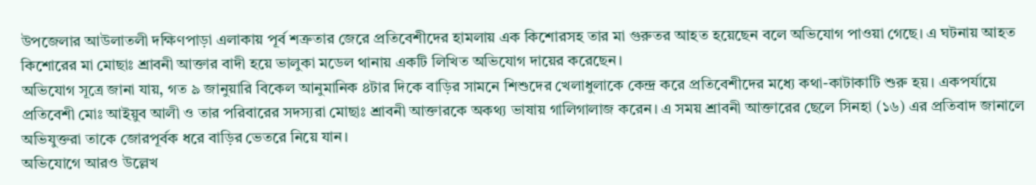উপজেলার আউলাতলী দক্ষিণপাড়া এলাকায় পূর্ব শত্রুতার জেরে প্রতিবেশীদের হামলায় এক কিশোরসহ তার মা গুরুতর আহত হয়েছেন বলে অভিযোগ পাওয়া গেছে। এ ঘটনায় আহত কিশোরের মা মোছাঃ শ্রাবনী আক্তার বাদী হয়ে ভালুকা মডেল থানায় একটি লিখিত অভিযোগ দায়ের করেছেন।
অভিযোগ সূত্রে জানা যায়, গত ৯ জানুয়ারি বিকেল আনুমানিক ৪টার দিকে বাড়ির সামনে শিশুদের খেলাধুলাকে কেন্দ্র করে প্রতিবেশীদের মধ্যে কথা-কাটাকাটি শুরু হয়। একপর্যায়ে প্রতিবেশী মোঃ আইয়ুব আলী ও তার পরিবারের সদস্যরা মোছাঃ শ্রাবনী আক্তারকে অকথ্য ভাষায় গালিগালাজ করেন। এ সময় শ্রাবনী আক্তারের ছেলে সিনহা (১৬) এর প্রতিবাদ জানালে অভিযুক্তরা তাকে জোরপূর্বক ধরে বাড়ির ভেতরে নিয়ে যান।
অভিযোগে আরও উল্লেখ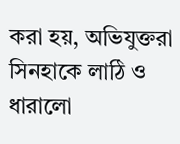করা হয়, অভিযুক্তরা সিনহাকে লাঠি ও ধারালো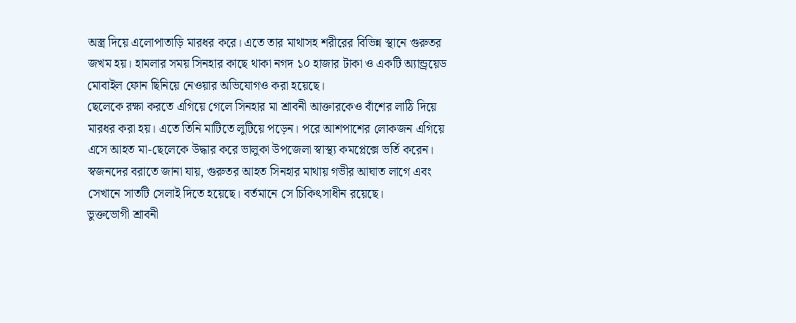অস্ত্র দিয়ে এলোপাতাড়ি মারধর করে। এতে তার মাথাসহ শরীরের বিভিন্ন স্থানে গুরুতর জখম হয়। হামলার সময় সিনহার কাছে থাকা নগদ ১০ হাজার টাকা ও একটি অ্যান্ড্রয়েড মোবাইল ফোন ছিনিয়ে নেওয়ার অভিযোগও করা হয়েছে।
ছেলেকে রক্ষা করতে এগিয়ে গেলে সিনহার মা শ্রাবনী আক্তারকেও বাঁশের লাঠি দিয়ে মারধর করা হয়। এতে তিনি মাটিতে লুটিয়ে পড়েন। পরে আশপাশের লোকজন এগিয়ে এসে আহত মা-ছেলেকে উদ্ধার করে ভালুকা উপজেলা স্বাস্থ্য কমপ্লেক্সে ভর্তি করেন।
স্বজনদের বরাতে জানা যায়, গুরুতর আহত সিনহার মাথায় গভীর আঘাত লাগে এবং সেখানে সাতটি সেলাই দিতে হয়েছে। বর্তমানে সে চিকিৎসাধীন রয়েছে।
ভুক্তভোগী শ্রাবনী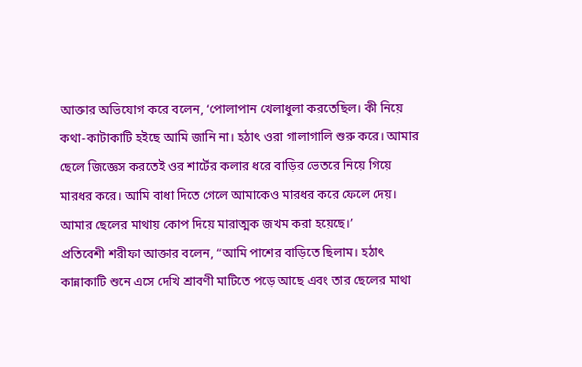আক্তার অভিযোগ করে বলেন, ‘পোলাপান খেলাধুলা করতেছিল। কী নিয়ে কথা-কাটাকাটি হইছে আমি জানি না। হঠাৎ ওরা গালাগালি শুরু করে। আমার ছেলে জিজ্ঞেস করতেই ওর শার্টের কলার ধরে বাড়ির ভেতরে নিয়ে গিয়ে মারধর করে। আমি বাধা দিতে গেলে আমাকেও মারধর করে ফেলে দেয়। আমার ছেলের মাথায় কোপ দিয়ে মারাত্মক জখম করা হয়েছে।’
প্রতিবেশী শরীফা আক্তার বলেন, “আমি পাশের বাড়িতে ছিলাম। হঠাৎ কান্নাকাটি শুনে এসে দেখি শ্রাবণী মাটিতে পড়ে আছে এবং তার ছেলের মাথা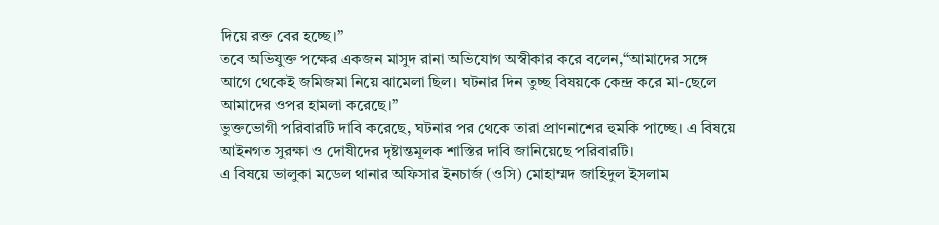দিয়ে রক্ত বের হচ্ছে।”
তবে অভিযুক্ত পক্ষের একজন মাসুদ রানা অভিযোগ অস্বীকার করে বলেন,“আমাদের সঙ্গে আগে থেকেই জমিজমা নিয়ে ঝামেলা ছিল। ঘটনার দিন তুচ্ছ বিষয়কে কেন্দ্র করে মা-ছেলে আমাদের ওপর হামলা করেছে।”
ভুক্তভোগী পরিবারটি দাবি করেছে, ঘটনার পর থেকে তারা প্রাণনাশের হুমকি পাচ্ছে। এ বিষয়ে আইনগত সুরক্ষা ও দোষীদের দৃষ্টান্তমূলক শাস্তির দাবি জানিয়েছে পরিবারটি।
এ বিষয়ে ভালুকা মডেল থানার অফিসার ইনচার্জ (ওসি) মোহাম্মদ জাহিদুল ইসলাম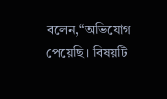বলেন,“অভিযোগ পেয়েছি। বিষয়টি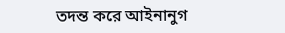তদন্ত করে আইনানুগ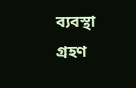ব্যবস্থা গ্রহণ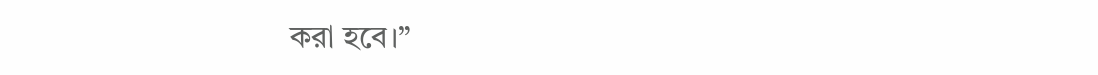করা হবে।”